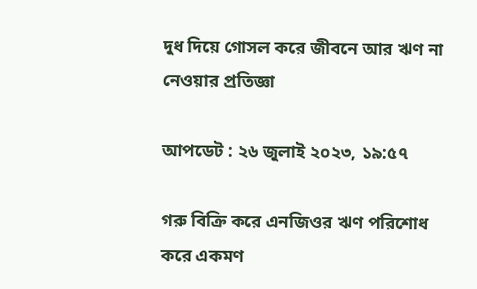দুধ দিয়ে গোসল করে জীবনে আর ঋণ না নেওয়ার প্রতিজ্ঞা

আপডেট : ২৬ জুলাই ২০২৩, ১৯:৫৭

গরু বিক্রি করে এনজিওর ঋণ পরিশোধ করে একমণ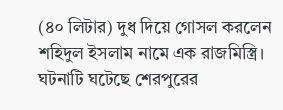(৪০ লিটার) দুধ দিয়ে গোসল করলেন শহিদুল ইসলাম নামে এক রাজমিস্ত্রি। ঘটনাটি ঘটেছে শেরপুরের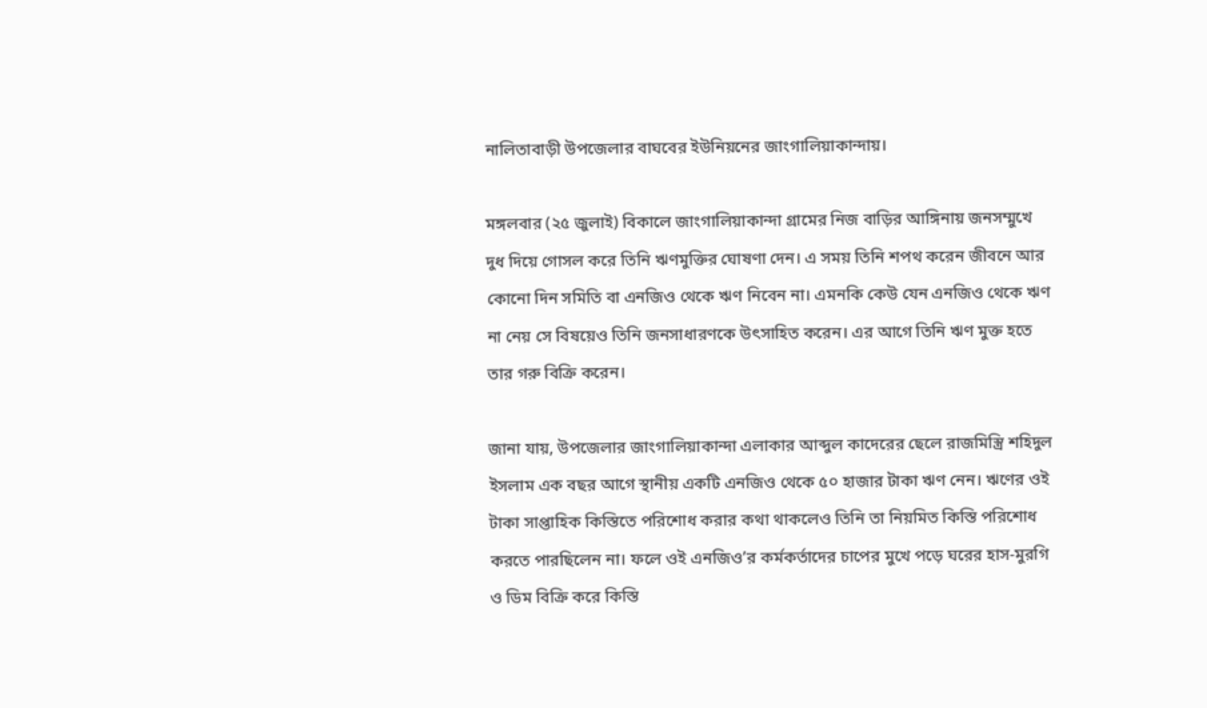নালিতাবাড়ী উপজেলার বাঘবের ইউনিয়নের জাংগালিয়াকান্দায়।

মঙ্গলবার (২৫ জুলাই) বিকালে জাংগালিয়াকান্দা গ্রামের নিজ বাড়ির আঙ্গিনায় জনসম্মুখে দুধ দিয়ে গোসল করে তিনি ঋণমুক্তির ঘোষণা দেন। এ সময় তিনি শপথ করেন জীবনে আর কোনো দিন সমিতি বা এনজিও থেকে ঋণ নিবেন না। এমনকি কেউ যেন এনজিও থেকে ঋণ না নেয় সে বিষয়েও তিনি জনসাধারণকে উৎসাহিত করেন। এর আগে তিনি ঋণ মুক্ত হতে তার গরু বিক্রি করেন।

জানা যায়, উপজেলার জাংগালিয়াকান্দা এলাকার আব্দুল কাদেরের ছেলে রাজমিস্ত্রি শহিদুল ইসলাম এক বছর আগে স্থানীয় একটি এনজিও থেকে ৫০ হাজার টাকা ঋণ নেন। ঋণের ওই টাকা সাপ্তাহিক কিস্তিতে পরিশোধ করার কথা থাকলেও তিনি তা নিয়মিত কিস্তি পরিশোধ করতে পারছিলেন না। ফলে ওই এনজিও’র কর্মকর্তাদের চাপের মুখে পড়ে ঘরের হাস-মুরগি ও ডিম বিক্রি করে কিস্তি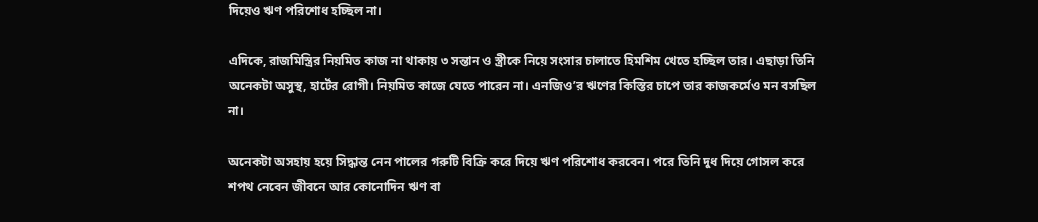দিয়েও ঋণ পরিশোধ হচ্ছিল না।

এদিকে, রাজমিস্ত্রির নিয়মিত কাজ না থাকায় ৩ সন্তান ও স্ত্রীকে নিয়ে সংসার চালাতে হিমশিম খেতে হচ্ছিল তার। এছাড়া তিনি অনেকটা অসুস্থ, হার্টের রোগী। নিয়মিত কাজে যেতে পারেন না। এনজিও’র ঋণের কিস্তির চাপে তার কাজকর্মেও মন বসছিল না।

অনেকটা অসহায় হয়ে সিদ্ধান্ত নেন পালের গরুটি বিক্রি করে দিয়ে ঋণ পরিশোধ করবেন। পরে তিনি দুধ দিয়ে গোসল করে শপথ নেবেন জীবনে আর কোনোদিন ঋণ বা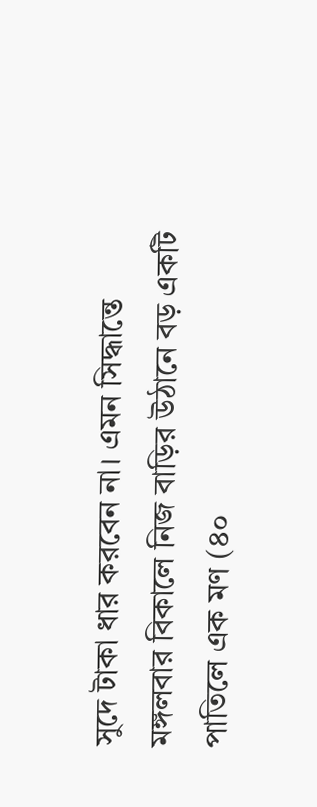সুদে টাকা ধার করবেন না। এমন সিদ্ধান্তে মঙ্গলবার বিকালে নিজ বাড়ির উঠানে বড় একটি পাতিলে এক মণ (৪০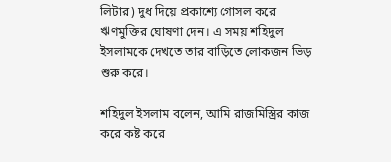লিটার) দুধ দিয়ে প্রকাশ্যে গোসল করে ঋণমুক্তির ঘোষণা দেন। এ সময় শহিদুল ইসলামকে দেখতে তার বাড়িতে লোকজন ভিড় শুরু করে।

শহিদুল ইসলাম বলেন, আমি রাজমিস্ত্রির কাজ করে কষ্ট করে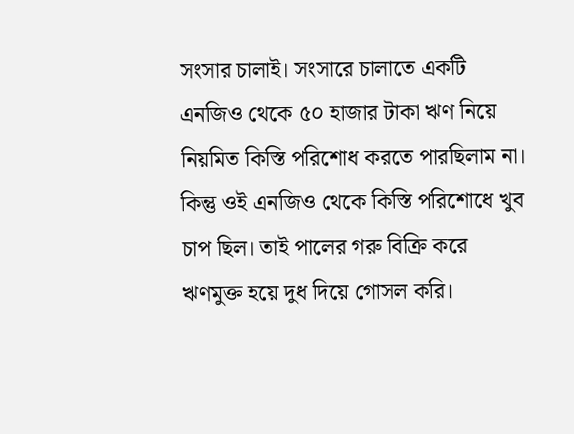সংসার চালাই। সংসারে চালাতে একটি এনজিও থেকে ৫০ হাজার টাকা ঋণ নিয়ে নিয়মিত কিস্তি পরিশোধ করতে পারছিলাম না। কিন্তু ওই এনজিও থেকে কিস্তি পরিশোধে খুব চাপ ছিল। তাই পালের গরু বিক্রি করে ঋণমুক্ত হয়ে দুধ দিয়ে গোসল করি।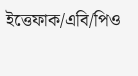ইত্তেফাক/এবি/পিও